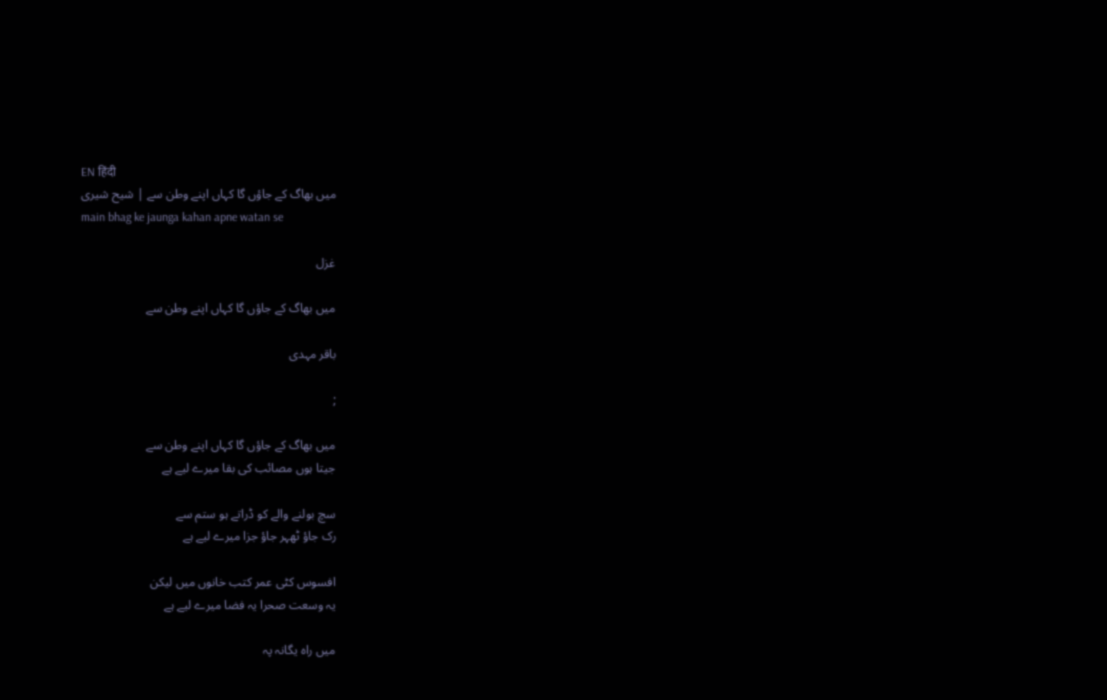EN हिंदी
میں بھاگ کے جاؤں گا کہاں اپنے وطن سے | شیح شیری
main bhag ke jaunga kahan apne watan se

غزل

میں بھاگ کے جاؤں گا کہاں اپنے وطن سے

باقر مہدی

;

میں بھاگ کے جاؤں گا کہاں اپنے وطن سے
جیتا ہوں مصائب کی بقا میرے لیے ہے

سچ بولنے والے کو ڈراتے ہو ستم سے
رک جاؤ ٹھہر جاؤ جزا میرے لیے ہے

افسوس کٹی عمر کتب خانوں میں لیکن
یہ وسعت صحرا یہ فضا میرے لیے ہے

میں راہ یگانہ پہ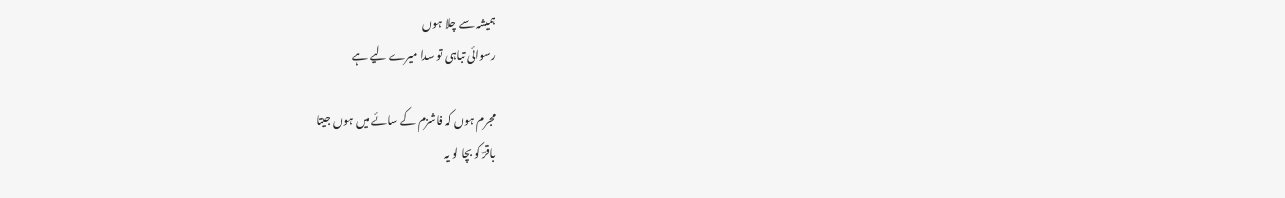ہمیشہ سے چلا ہوں
رسوائی تباہی تو سدا میرے لیے ہے

مجرم ہوں کہ فاشزم کے سائے میں ہوں جیتا
باقرؔ کو بچا لو یہ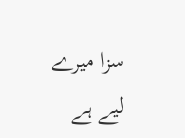سزا میرے لیے ہے